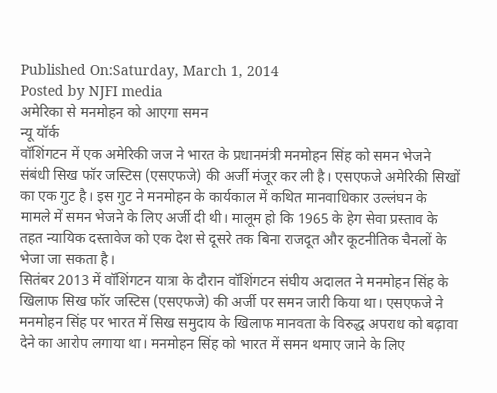Published On:Saturday, March 1, 2014
Posted by NJFI media
अमेरिका से मनमोहन को आएगा समन
न्यू यॉर्क
वॉशिंगटन में एक अमेरिकी जज ने भारत के प्रधानमंत्री मनमोहन सिंह को समन भेजने संबंधी सिख फॉर जस्टिस (एसएफजे) की अर्जी मंजूर कर ली है। एसएफजे अमेरिकी सिखों का एक गुट है। इस गुट ने मनमोहन के कार्यकाल में कथित मानवाधिकार उल्लंघन के मामले में समन भेजने के लिए अर्जी दी थी। मालूम हो कि 1965 के हेग सेवा प्रस्ताव के तहत न्यायिक दस्तावेज को एक देश से दूसरे तक बिना राजदूत और कूटनीतिक चैनलों के भेजा जा सकता है।
सितंबर 2013 में वॉशिंगटन यात्रा के दौरान वॉशिंगटन संघीय अदालत ने मनमोहन सिंह के खिलाफ सिख फॉर जस्टिस (एसएफजे) की अर्जी पर समन जारी किया था। एसएफजे ने मनमोहन सिंह पर भारत में सिख समुदाय के खिलाफ मानवता के विरुद्ध अपराध को बढ़ावा देने का आरोप लगाया था। मनमोहन सिंह को भारत में समन थमाए जाने के लिए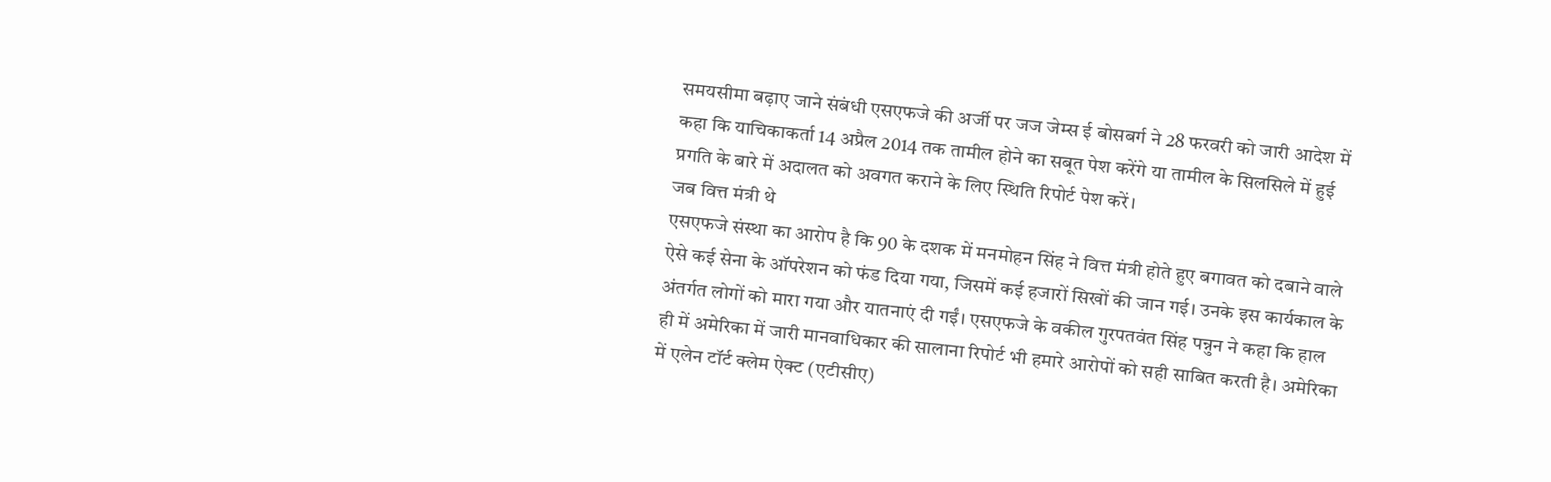समयसीमा बढ़ाए जाने संबंधी एसएफजे की अर्जी पर जज जेम्स ई बोसबर्ग ने 28 फरवरी को जारी आदेश में कहा कि याचिकाकर्ता 14 अप्रैल 2014 तक तामील होने का सबूत पेश करेंगे या तामील के सिलसिले में हुई प्रगति के बारे में अदालत को अवगत कराने के लिए स्थिति रिपोर्ट पेश करें।
जब वित्त मंत्री थे
एसएफजे संस्था का आरोप है कि 90 के दशक में मनमोहन सिंह ने वित्त मंत्री होते हुए बगावत को दबाने वाले ऐसे कई सेना के ऑपरेशन को फंड दिया गया, जिसमें कई हजारों सिखों की जान गई। उनके इस कार्यकाल के अंतर्गत लोगों को मारा गया और यातनाएं दी गईं। एसएफजे के वकील गुरपतवंत सिंह पन्नुन ने कहा कि हाल ही में अमेरिका में जारी मानवाधिकार की सालाना रिपोर्ट भी हमारे आरोपों को सही साबित करती है। अमेरिका में एलेन टॉर्ट क्लेम ऐक्ट (एटीसीए)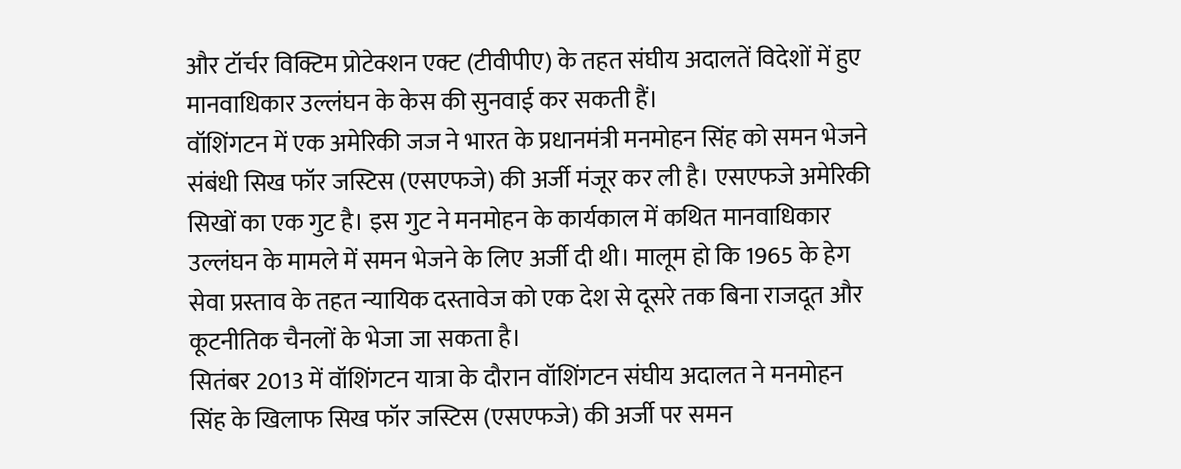और टॉर्चर विक्टिम प्रोटेक्शन एक्ट (टीवीपीए) के तहत संघीय अदालतें विदेशों में हुए मानवाधिकार उल्लंघन के केस की सुनवाई कर सकती हैं।
वॉशिंगटन में एक अमेरिकी जज ने भारत के प्रधानमंत्री मनमोहन सिंह को समन भेजने संबंधी सिख फॉर जस्टिस (एसएफजे) की अर्जी मंजूर कर ली है। एसएफजे अमेरिकी सिखों का एक गुट है। इस गुट ने मनमोहन के कार्यकाल में कथित मानवाधिकार उल्लंघन के मामले में समन भेजने के लिए अर्जी दी थी। मालूम हो कि 1965 के हेग सेवा प्रस्ताव के तहत न्यायिक दस्तावेज को एक देश से दूसरे तक बिना राजदूत और कूटनीतिक चैनलों के भेजा जा सकता है।
सितंबर 2013 में वॉशिंगटन यात्रा के दौरान वॉशिंगटन संघीय अदालत ने मनमोहन सिंह के खिलाफ सिख फॉर जस्टिस (एसएफजे) की अर्जी पर समन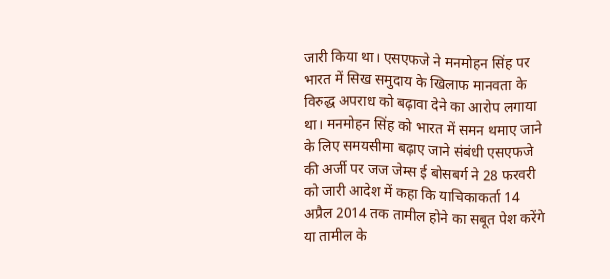जारी किया था। एसएफजे ने मनमोहन सिंह पर भारत में सिख समुदाय के खिलाफ मानवता के विरुद्ध अपराध को बढ़ावा देने का आरोप लगाया था। मनमोहन सिंह को भारत में समन थमाए जाने के लिए समयसीमा बढ़ाए जाने संबंधी एसएफजे की अर्जी पर जज जेम्स ई बोसबर्ग ने 28 फरवरी को जारी आदेश में कहा कि याचिकाकर्ता 14 अप्रैल 2014 तक तामील होने का सबूत पेश करेंगे या तामील के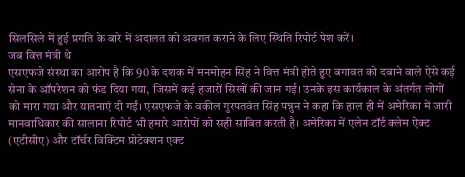सिलसिले में हुई प्रगति के बारे में अदालत को अवगत कराने के लिए स्थिति रिपोर्ट पेश करें।
जब वित्त मंत्री थे
एसएफजे संस्था का आरोप है कि 90 के दशक में मनमोहन सिंह ने वित्त मंत्री होते हुए बगावत को दबाने वाले ऐसे कई सेना के ऑपरेशन को फंड दिया गया, जिसमें कई हजारों सिखों की जान गई। उनके इस कार्यकाल के अंतर्गत लोगों को मारा गया और यातनाएं दी गईं। एसएफजे के वकील गुरपतवंत सिंह पन्नुन ने कहा कि हाल ही में अमेरिका में जारी मानवाधिकार की सालाना रिपोर्ट भी हमारे आरोपों को सही साबित करती है। अमेरिका में एलेन टॉर्ट क्लेम ऐक्ट (एटीसीए) और टॉर्चर विक्टिम प्रोटेक्शन एक्ट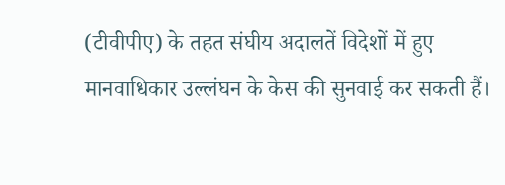(टीवीपीए) के तहत संघीय अदालतें विदेशों में हुए मानवाधिकार उल्लंघन के केस की सुनवाई कर सकती हैं।